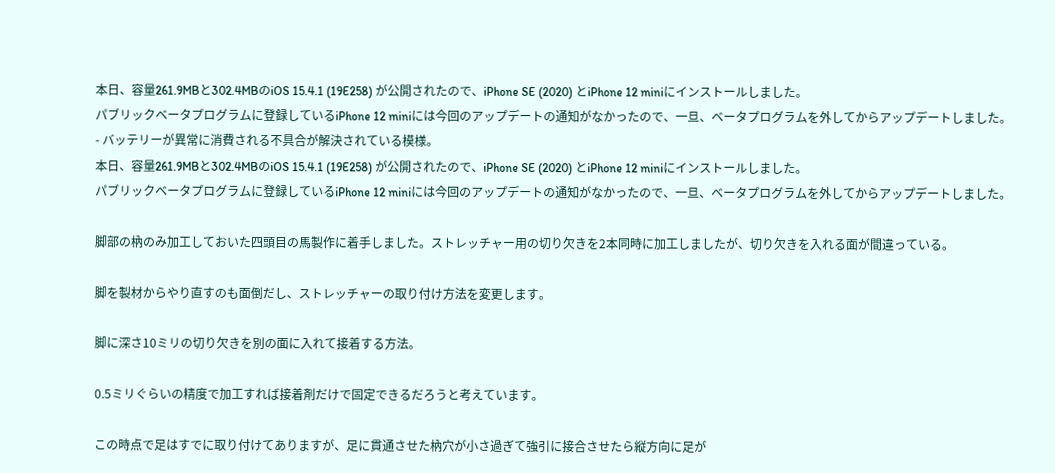本日、容量261.9MBと302.4MBのiOS 15.4.1 (19E258) が公開されたので、iPhone SE (2020) とiPhone 12 miniにインストールしました。
パブリックベータプログラムに登録しているiPhone 12 miniには今回のアップデートの通知がなかったので、一旦、ベータプログラムを外してからアップデートしました。
- バッテリーが異常に消費される不具合が解決されている模様。
本日、容量261.9MBと302.4MBのiOS 15.4.1 (19E258) が公開されたので、iPhone SE (2020) とiPhone 12 miniにインストールしました。
パブリックベータプログラムに登録しているiPhone 12 miniには今回のアップデートの通知がなかったので、一旦、ベータプログラムを外してからアップデートしました。

脚部の枘のみ加工しておいた四頭目の馬製作に着手しました。ストレッチャー用の切り欠きを2本同時に加工しましたが、切り欠きを入れる面が間違っている。

脚を製材からやり直すのも面倒だし、ストレッチャーの取り付け方法を変更します。

脚に深さ10ミリの切り欠きを別の面に入れて接着する方法。

0.5ミリぐらいの精度で加工すれば接着剤だけで固定できるだろうと考えています。

この時点で足はすでに取り付けてありますが、足に貫通させた枘穴が小さ過ぎて強引に接合させたら縦方向に足が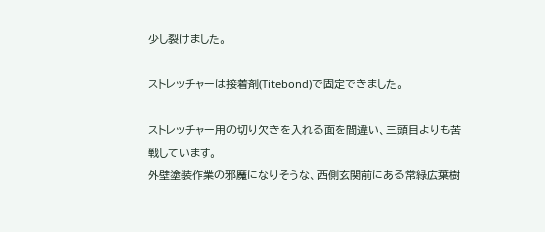少し裂けました。

ストレッチャーは接着剤(Titebond)で固定できました。

ストレッチャー用の切り欠きを入れる面を間違い、三頭目よりも苦戦しています。
外壁塗装作業の邪魔になりそうな、西側玄関前にある常緑広葉樹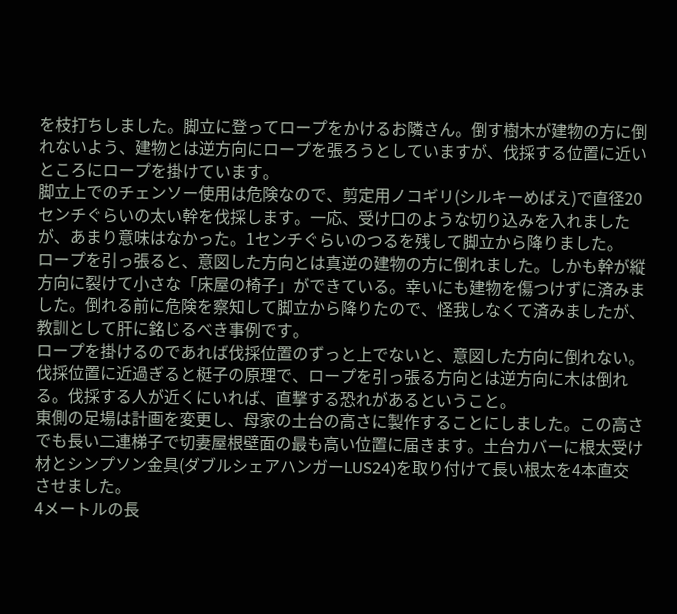を枝打ちしました。脚立に登ってロープをかけるお隣さん。倒す樹木が建物の方に倒れないよう、建物とは逆方向にロープを張ろうとしていますが、伐採する位置に近いところにロープを掛けています。
脚立上でのチェンソー使用は危険なので、剪定用ノコギリ(シルキーめばえ)で直径20センチぐらいの太い幹を伐採します。一応、受け口のような切り込みを入れましたが、あまり意味はなかった。1センチぐらいのつるを残して脚立から降りました。
ロープを引っ張ると、意図した方向とは真逆の建物の方に倒れました。しかも幹が縦方向に裂けて小さな「床屋の椅子」ができている。幸いにも建物を傷つけずに済みました。倒れる前に危険を察知して脚立から降りたので、怪我しなくて済みましたが、教訓として肝に銘じるべき事例です。
ロープを掛けるのであれば伐採位置のずっと上でないと、意図した方向に倒れない。伐採位置に近過ぎると梃子の原理で、ロープを引っ張る方向とは逆方向に木は倒れる。伐採する人が近くにいれば、直撃する恐れがあるということ。
東側の足場は計画を変更し、母家の土台の高さに製作することにしました。この高さでも長い二連梯子で切妻屋根壁面の最も高い位置に届きます。土台カバーに根太受け材とシンプソン金具(ダブルシェアハンガーLUS24)を取り付けて長い根太を4本直交させました。
4メートルの長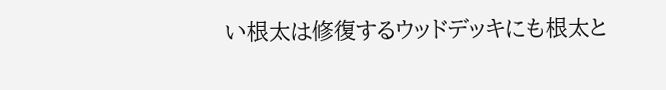い根太は修復するウッドデッキにも根太と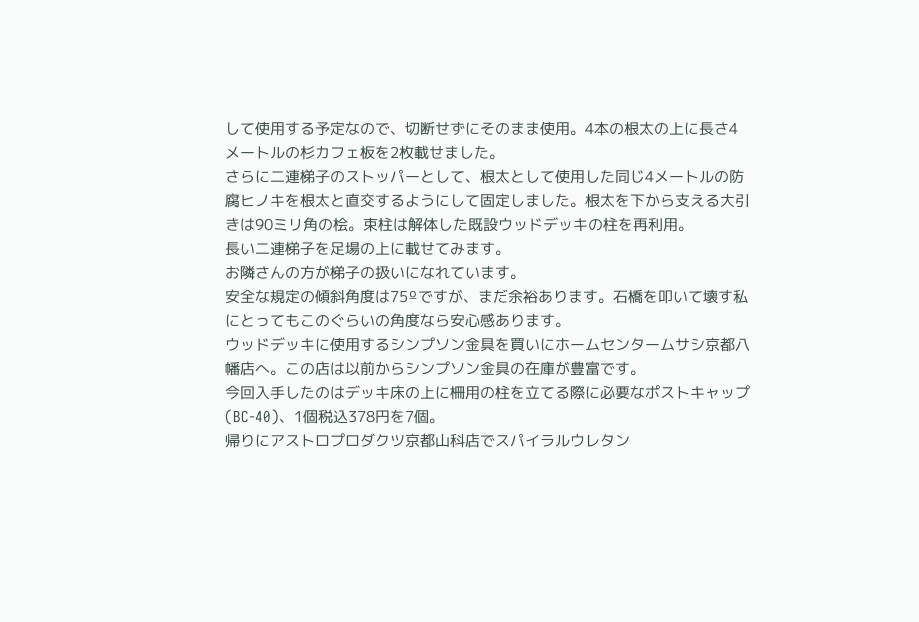して使用する予定なので、切断せずにそのまま使用。4本の根太の上に長さ4メートルの杉カフェ板を2枚載せました。
さらに二連梯子のストッパーとして、根太として使用した同じ4メートルの防腐ヒノキを根太と直交するようにして固定しました。根太を下から支える大引きは90ミリ角の桧。束柱は解体した既設ウッドデッキの柱を再利用。
長い二連梯子を足場の上に載せてみます。
お隣さんの方が梯子の扱いになれています。
安全な規定の傾斜角度は75ºですが、まだ余裕あります。石橋を叩いて壊す私にとってもこのぐらいの角度なら安心感あります。
ウッドデッキに使用するシンプソン金具を買いにホームセンタームサシ京都八幡店へ。この店は以前からシンプソン金具の在庫が豊富です。
今回入手したのはデッキ床の上に柵用の柱を立てる際に必要なポストキャップ(BC-40)、1個税込378円を7個。
帰りにアストロプロダクツ京都山科店でスパイラルウレタン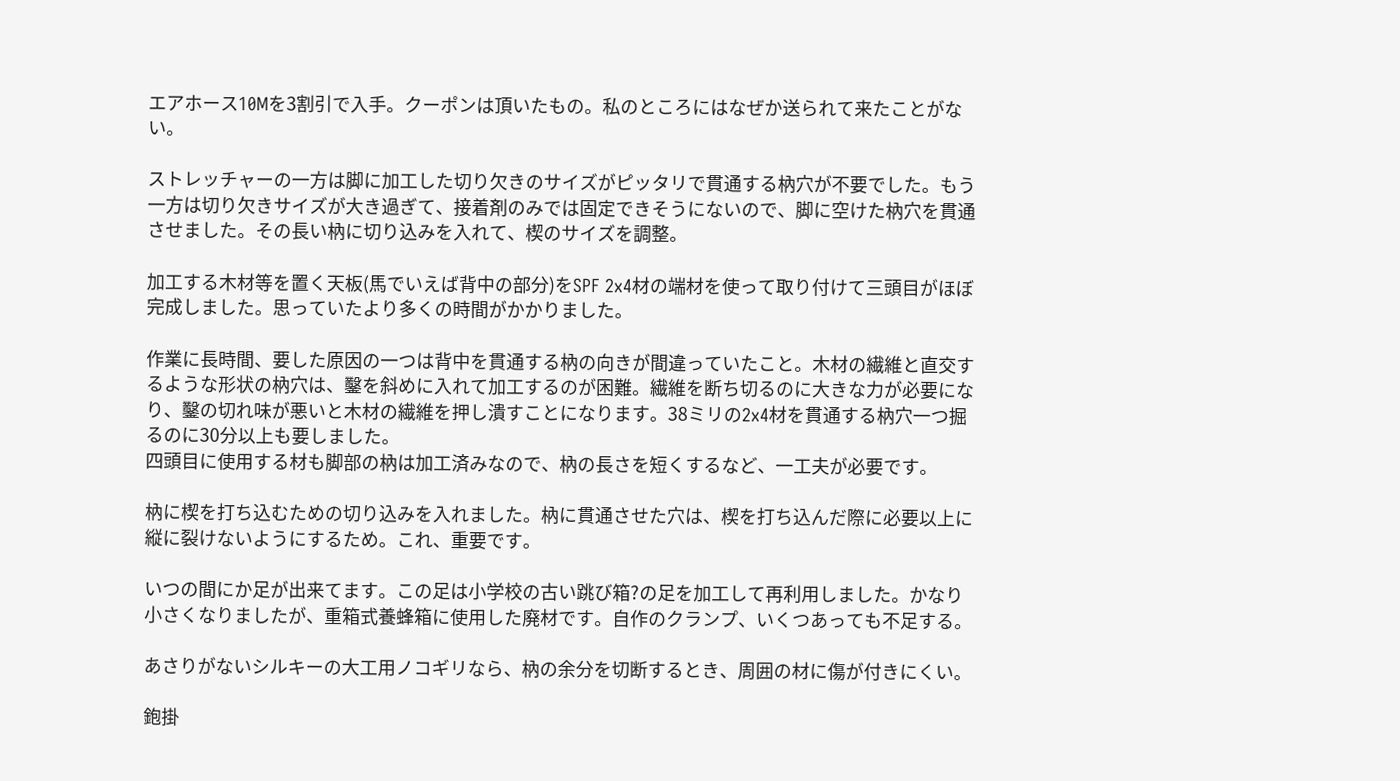エアホース10Mを3割引で入手。クーポンは頂いたもの。私のところにはなぜか送られて来たことがない。

ストレッチャーの一方は脚に加工した切り欠きのサイズがピッタリで貫通する枘穴が不要でした。もう一方は切り欠きサイズが大き過ぎて、接着剤のみでは固定できそうにないので、脚に空けた枘穴を貫通させました。その長い枘に切り込みを入れて、楔のサイズを調整。

加工する木材等を置く天板(馬でいえば背中の部分)をSPF 2x4材の端材を使って取り付けて三頭目がほぼ完成しました。思っていたより多くの時間がかかりました。

作業に長時間、要した原因の一つは背中を貫通する枘の向きが間違っていたこと。木材の繊維と直交するような形状の枘穴は、鑿を斜めに入れて加工するのが困難。繊維を断ち切るのに大きな力が必要になり、鑿の切れ味が悪いと木材の繊維を押し潰すことになります。38ミリの2x4材を貫通する枘穴一つ掘るのに30分以上も要しました。
四頭目に使用する材も脚部の枘は加工済みなので、枘の長さを短くするなど、一工夫が必要です。

枘に楔を打ち込むための切り込みを入れました。枘に貫通させた穴は、楔を打ち込んだ際に必要以上に縦に裂けないようにするため。これ、重要です。

いつの間にか足が出来てます。この足は小学校の古い跳び箱?の足を加工して再利用しました。かなり小さくなりましたが、重箱式養蜂箱に使用した廃材です。自作のクランプ、いくつあっても不足する。

あさりがないシルキーの大工用ノコギリなら、枘の余分を切断するとき、周囲の材に傷が付きにくい。

鉋掛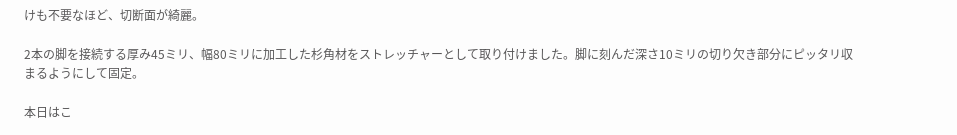けも不要なほど、切断面が綺麗。

2本の脚を接続する厚み45ミリ、幅80ミリに加工した杉角材をストレッチャーとして取り付けました。脚に刻んだ深さ10ミリの切り欠き部分にピッタリ収まるようにして固定。

本日はこ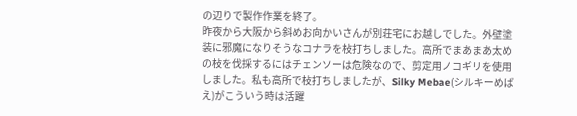の辺りで製作作業を終了。
昨夜から大阪から斜めお向かいさんが別荘宅にお越しでした。外壁塗装に邪魔になりそうなコナラを枝打ちしました。高所でまあまあ太めの枝を伐採するにはチェンソーは危険なので、剪定用ノコギリを使用しました。私も高所で枝打ちしましたが、Silky Mebae(シルキーめばえ)がこういう時は活躍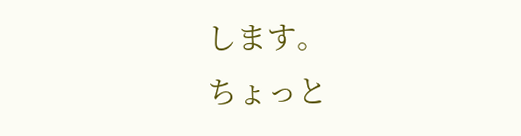します。
ちょっと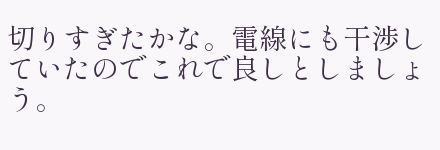切りすぎたかな。電線にも干渉していたのでこれで良しとしましょう。